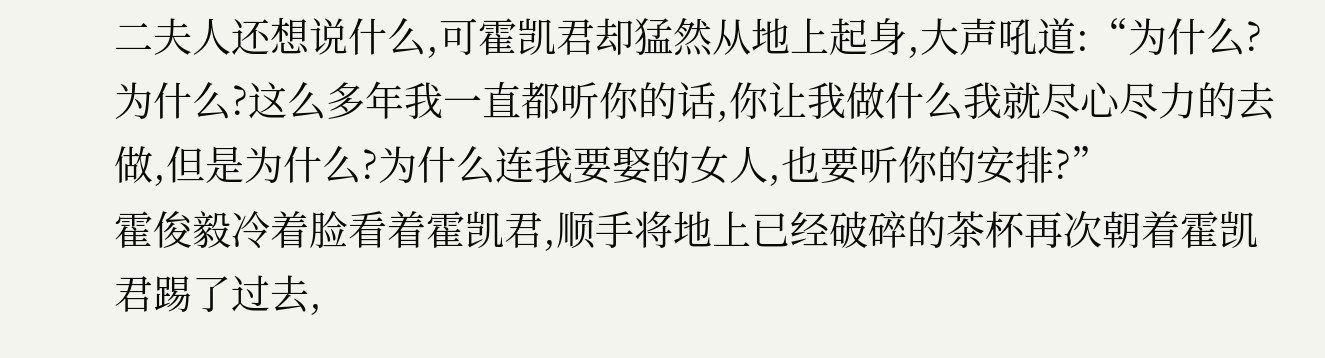二夫人还想说什么,可霍凯君却猛然从地上起身,大声吼道:“为什么?为什么?这么多年我一直都听你的话,你让我做什么我就尽心尽力的去做,但是为什么?为什么连我要娶的女人,也要听你的安排?”
霍俊毅冷着脸看着霍凯君,顺手将地上已经破碎的茶杯再次朝着霍凯君踢了过去,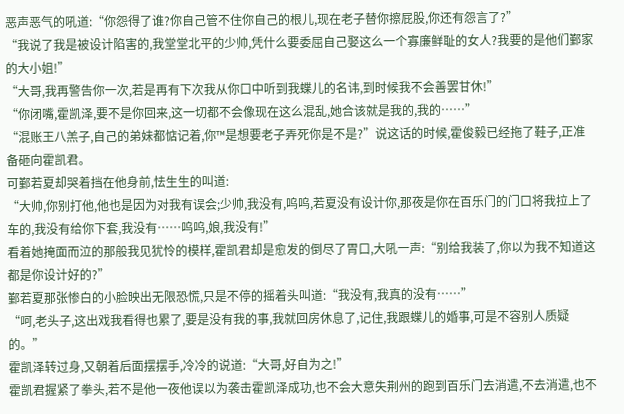恶声恶气的吼道:“你怨得了谁?你自己管不住你自己的根儿,现在老子替你擦屁股,你还有怨言了?”
“我说了我是被设计陷害的,我堂堂北平的少帅,凭什么要委屈自己娶这么一个寡廉鲜耻的女人?我要的是他们鄞家的大小姐!”
“大哥,我再警告你一次,若是再有下次我从你口中听到我蝶儿的名讳,到时候我不会善罢甘休!”
“你闭嘴,霍凯泽,要不是你回来,这一切都不会像现在这么混乱,她合该就是我的,我的……”
“混账王八羔子,自己的弟妹都惦记着,你™是想要老子弄死你是不是?”说这话的时候,霍俊毅已经拖了鞋子,正准备砸向霍凯君。
可鄞若夏却哭着挡在他身前,怯生生的叫道:
“大帅,你别打他,他也是因为对我有误会;少帅,我没有,呜呜,若夏没有设计你,那夜是你在百乐门的门口将我拉上了车的,我没有给你下套,我没有……呜呜,娘,我没有!”
看着她掩面而泣的那般我见犹怜的模样,霍凯君却是愈发的倒尽了胃口,大吼一声:“别给我装了,你以为我不知道这都是你设计好的?”
鄞若夏那张惨白的小脸映出无限恐慌,只是不停的摇着头叫道:“我没有,我真的没有……”
“呵,老头子,这出戏我看得也累了,要是没有我的事,我就回房休息了,记住,我跟蝶儿的婚事,可是不容别人质疑的。”
霍凯泽转过身,又朝着后面摆摆手,冷冷的说道:“大哥,好自为之!”
霍凯君握紧了拳头,若不是他一夜他误以为袭击霍凯泽成功,也不会大意失荆州的跑到百乐门去消遣,不去消遣,也不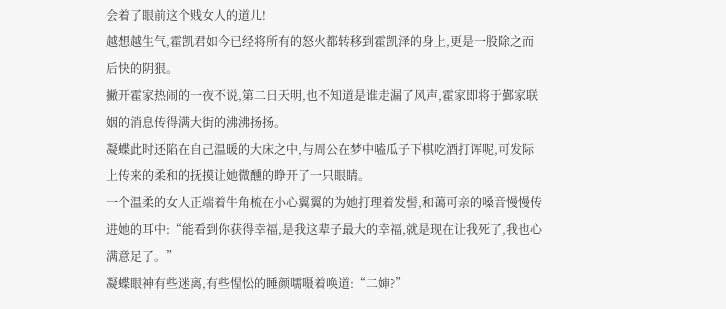会着了眼前这个贱女人的道儿!
越想越生气,霍凯君如今已经将所有的怒火都转移到霍凯泽的身上,更是一股除之而后快的阴狠。
撇开霍家热闹的一夜不说,第二日天明,也不知道是谁走漏了风声,霍家即将于鄞家联姻的消息传得满大街的沸沸扬扬。
凝蝶此时还陷在自己温暖的大床之中,与周公在梦中嗑瓜子下棋吃酒打诨呢,可发际上传来的柔和的抚摸让她微醺的睁开了一只眼睛。
一个温柔的女人正端着牛角梳在小心翼翼的为她打理着发髻,和蔼可亲的嗓音慢慢传进她的耳中:“能看到你获得幸福,是我这辈子最大的幸福,就是现在让我死了,我也心满意足了。”
凝蝶眼神有些迷离,有些惺忪的睡颜嚅嗫着唤道:“二婶?”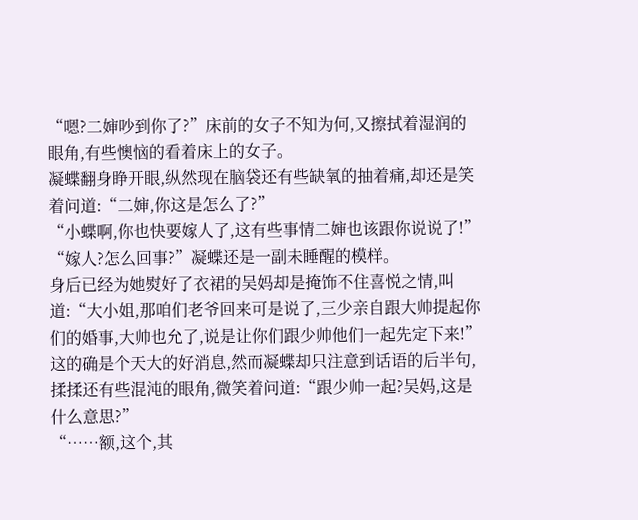“嗯?二婶吵到你了?”床前的女子不知为何,又擦拭着湿润的眼角,有些懊恼的看着床上的女子。
凝蝶翻身睁开眼,纵然现在脑袋还有些缺氧的抽着痛,却还是笑着问道:“二婶,你这是怎么了?”
“小蝶啊,你也快要嫁人了,这有些事情二婶也该跟你说说了!”
“嫁人?怎么回事?”凝蝶还是一副未睡醒的模样。
身后已经为她熨好了衣裙的吴妈却是掩饰不住喜悦之情,叫道:“大小姐,那咱们老爷回来可是说了,三少亲自跟大帅提起你们的婚事,大帅也允了,说是让你们跟少帅他们一起先定下来!”
这的确是个天大的好消息,然而凝蝶却只注意到话语的后半句,揉揉还有些混沌的眼角,微笑着问道:“跟少帅一起?吴妈,这是什么意思?”
“……额,这个,其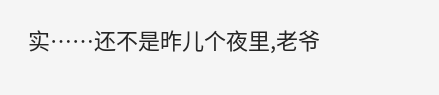实……还不是昨儿个夜里,老爷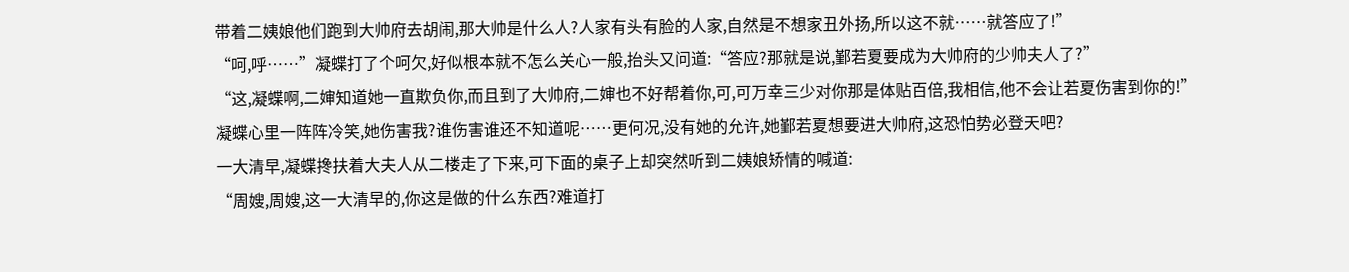带着二姨娘他们跑到大帅府去胡闹,那大帅是什么人?人家有头有脸的人家,自然是不想家丑外扬,所以这不就……就答应了!”
“呵,呼……”凝蝶打了个呵欠,好似根本就不怎么关心一般,抬头又问道:“答应?那就是说,鄞若夏要成为大帅府的少帅夫人了?”
“这,凝蝶啊,二婶知道她一直欺负你,而且到了大帅府,二婶也不好帮着你,可,可万幸三少对你那是体贴百倍,我相信,他不会让若夏伤害到你的!”
凝蝶心里一阵阵冷笑,她伤害我?谁伤害谁还不知道呢……更何况,没有她的允许,她鄞若夏想要进大帅府,这恐怕势必登天吧?
一大清早,凝蝶搀扶着大夫人从二楼走了下来,可下面的桌子上却突然听到二姨娘矫情的喊道:
“周嫂,周嫂,这一大清早的,你这是做的什么东西?难道打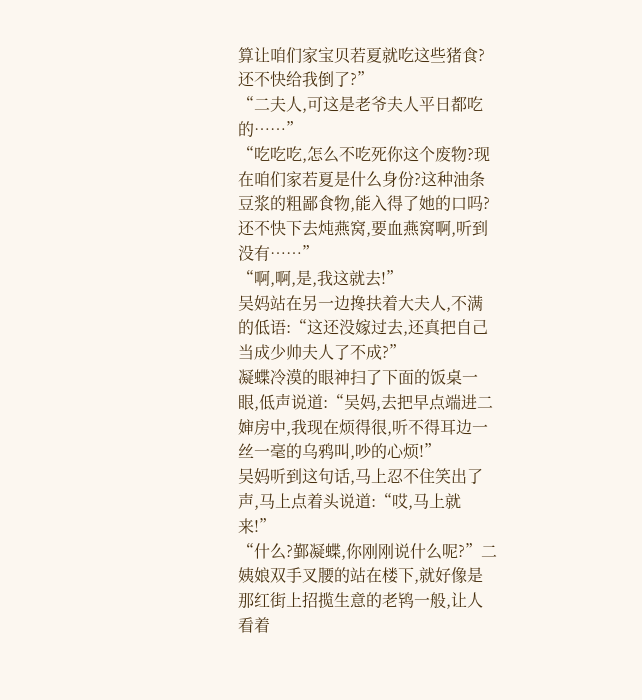算让咱们家宝贝若夏就吃这些猪食?还不快给我倒了?”
“二夫人,可这是老爷夫人平日都吃的……”
“吃吃吃,怎么不吃死你这个废物?现在咱们家若夏是什么身份?这种油条豆浆的粗鄙食物,能入得了她的口吗?还不快下去炖燕窝,要血燕窝啊,听到没有……”
“啊,啊,是,我这就去!”
吴妈站在另一边搀扶着大夫人,不满的低语:“这还没嫁过去,还真把自己当成少帅夫人了不成?”
凝蝶冷漠的眼神扫了下面的饭桌一眼,低声说道:“吴妈,去把早点端进二婶房中,我现在烦得很,听不得耳边一丝一毫的乌鸦叫,吵的心烦!”
吴妈听到这句话,马上忍不住笑出了声,马上点着头说道:“哎,马上就来!”
“什么?鄞凝蝶,你刚刚说什么呢?”二姨娘双手叉腰的站在楼下,就好像是那红街上招揽生意的老鸨一般,让人看着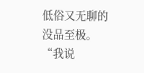低俗又无聊的没品至极。
“我说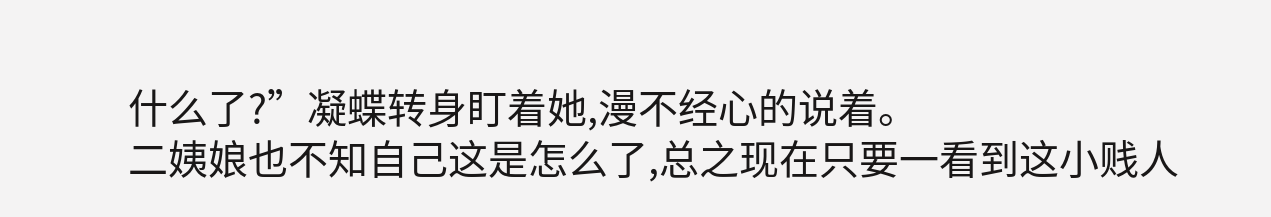什么了?”凝蝶转身盯着她,漫不经心的说着。
二姨娘也不知自己这是怎么了,总之现在只要一看到这小贱人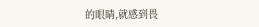的眼睛,就感到畏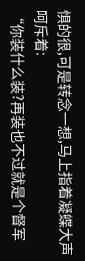惧的很,可是转念一想,马上指着凝蝶大声呵斥着:
“你装什么装?再装也不过就是个督军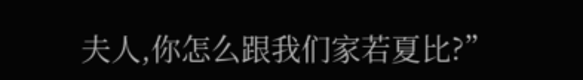夫人,你怎么跟我们家若夏比?”